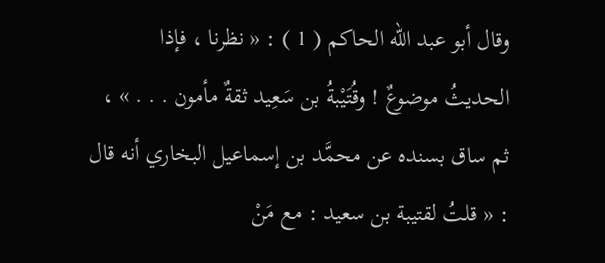وقال أبو عبد الله الحاكم ( 1 ) : « نظرنا ، فإذا الحديثُ موضوعٌ ! وقُتَيْبةُ بن سَعِيد ثقةٌ مأمون . . . » ، ثم ساق بسنده عن محمَّد بن إسماعيل البخاري أنه قال : « قلتُ لقتيبة بن سعيد : مع مَنْ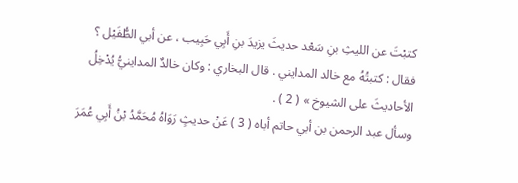كتبْتَ عن الليثِ بنِ سَعْد حديثَ يزيدَ بنِ أَبِي حَبِيب ، عن أبي الطُّفَيْل ؟ فقال : كتبتُهُ مع خالد المدايني . قال البخاري : وكان خالدٌ المداينيُّ يُدْخِلُ الأحاديثَ على الشيوخ » ( 2 ) .
وسأل عبد الرحمن بن أبي حاتم أباه ( 3 ) عَنْ حديثٍ رَوَاهُ مُحَمَّدُ بْنُ أَبِي عُمَرَ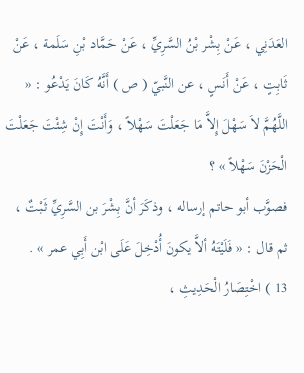العَدَنِي ، عَنْ بِشْر بْنُ السَّرِيِّ ، عَنْ حَمَّاد بْنِ سَلَمة ، عَنْ ثَابِتٍ ، عَنْ أَنَسٍ ، عن النَّبيّ ( ص ) أَنَّهُ كَانَ يَدْعُو : « اللَّهُمَّ لاَ سَهْلَ إِلاَّ مَا جَعَلْتَ سَهْلاً ، وَأَنْتَ إِنْ شِئْتَ جَعَلْتَ الْحَزْنَ سَهْلاً » ؟
فصوَّب أبو حاتم إرساله ، وذكَرَ أنَّ بِشْرَ بن السَّرِيِّ ثَبْتٌ ، ثم قال : « فَلَيْتَهُ ألاَّ يكونَ أُدْخِلَ عَلَى ابْن أَبِي عمر » .
13 ) اخْتِصَارُ الْحَدِيثِ ،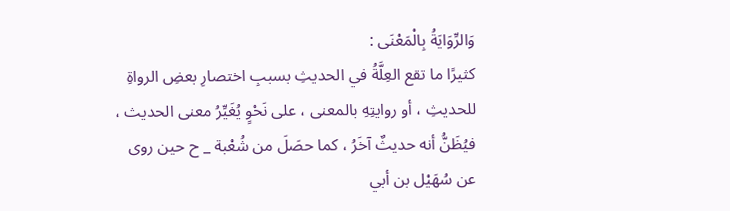وَالرِّوَايَةُ بِالْمَعْنَى :
كثيرًا ما تقع العِلَّةُ في الحديثِ بسببِ اختصارِ بعضِ الرواةِ للحديثِ ، أو روايتِهِ بالمعنى ، على نَحْوٍ يُغَيِّرُ معنى الحديث ، فيُظَنُّ أنه حديثٌ آخَرُ ، كما حصَلَ من شُعْبة _ ح حين روى عن سُهَيْل بن أبي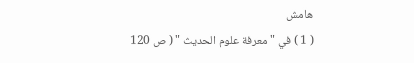هامش
( 1 ) في " معرفة علوم الحديث " ( ص 120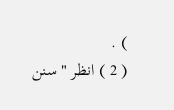) .
( 2 ) انظر " سنن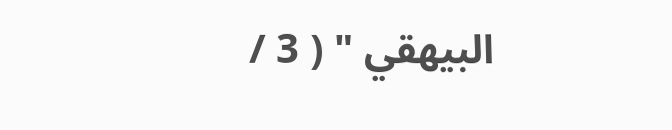البيهقي " ( 3 /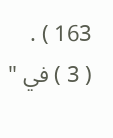163 ) .
( 3 ) في "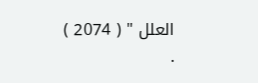العلل " ( 2074 ) .